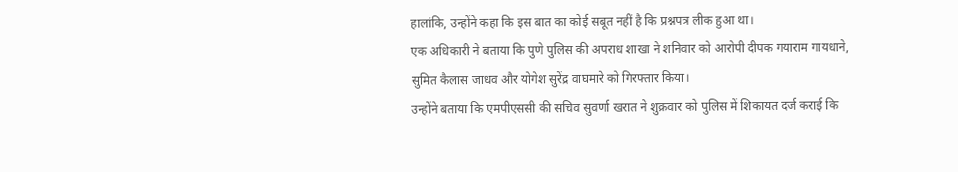हालांकि, उन्होंने कहा कि इस बात का कोई सबूत नहीं है कि प्रश्नपत्र लीक हुआ था।
एक अधिकारी ने बताया कि पुणे पुलिस की अपराध शाखा ने शनिवार को आरोपी दीपक गयाराम गायधाने, सुमित कैलास जाधव और योगेश सुरेंद्र वाघमारे को गिरफ्तार किया।
उन्होंने बताया कि एमपीएससी की सचिव सुवर्णा खरात ने शुक्रवार को पुलिस में शिकायत दर्ज कराई कि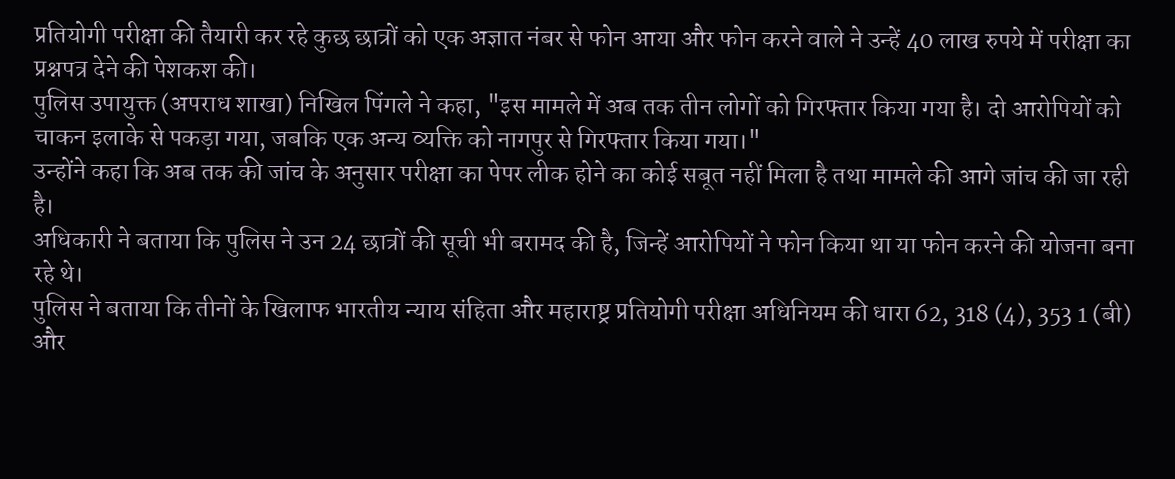प्रतियोगी परीक्षा की तैयारी कर रहे कुछ छात्रों को एक अज्ञात नंबर से फोन आया और फोन करने वाले ने उन्हें 40 लाख रुपये में परीक्षा का प्रश्नपत्र देने की पेशकश की।
पुलिस उपायुक्त (अपराध शाखा) निखिल पिंगले ने कहा, "इस मामले में अब तक तीन लोगों को गिरफ्तार किया गया है। दो आरोपियों को चाकन इलाके से पकड़ा गया, जबकि एक अन्य व्यक्ति को नागपुर से गिरफ्तार किया गया।"
उन्होंने कहा कि अब तक की जांच के अनुसार परीक्षा का पेपर लीक होने का कोई सबूत नहीं मिला है तथा मामले की आगे जांच की जा रही है।
अधिकारी ने बताया कि पुलिस ने उन 24 छात्रों की सूची भी बरामद की है, जिन्हें आरोपियों ने फोन किया था या फोन करने की योजना बना रहे थे।
पुलिस ने बताया कि तीनों के खिलाफ भारतीय न्याय संहिता और महाराष्ट्र प्रतियोगी परीक्षा अधिनियम की धारा 62, 318 (4), 353 1 (बी) और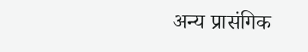अन्य प्रासंगिक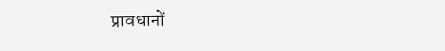प्रावधानों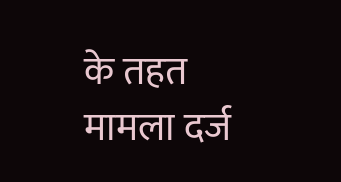के तहत मामला दर्ज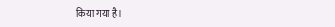किया गया है।